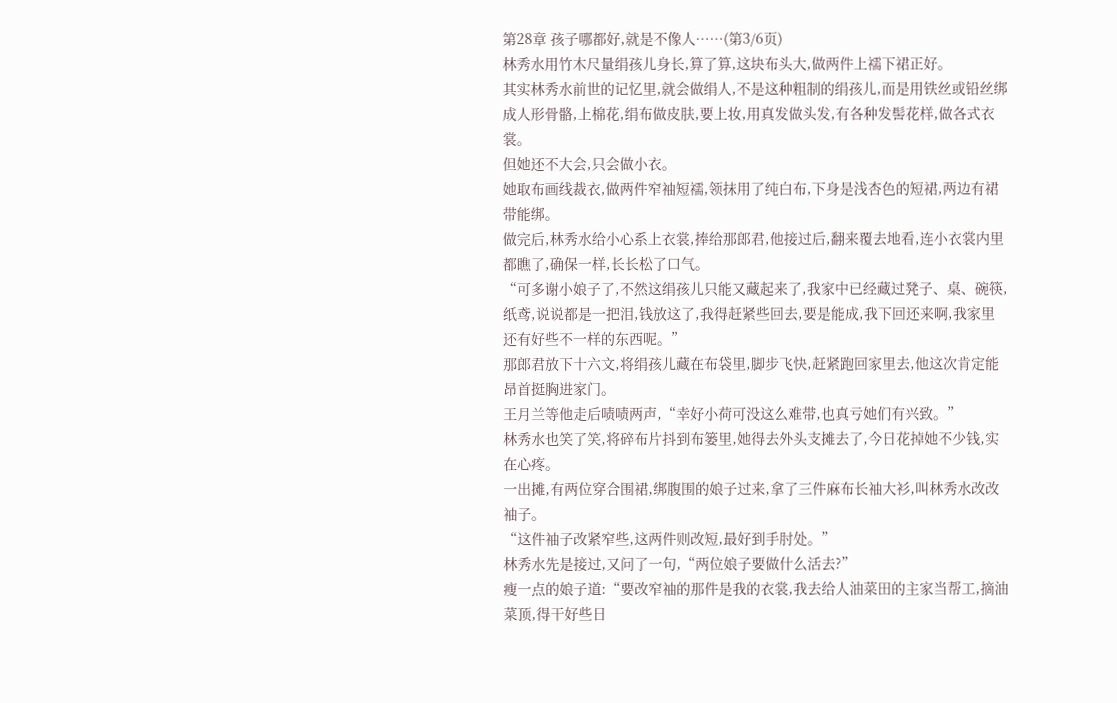第28章 孩子哪都好,就是不像人……(第3/6页)
林秀水用竹木尺量绢孩儿身长,算了算,这块布头大,做两件上襦下裙正好。
其实林秀水前世的记忆里,就会做绢人,不是这种粗制的绢孩儿,而是用铁丝或铅丝绑成人形骨骼,上棉花,绢布做皮肤,要上妆,用真发做头发,有各种发髻花样,做各式衣裳。
但她还不大会,只会做小衣。
她取布画线裁衣,做两件窄袖短襦,领抹用了纯白布,下身是浅杏色的短裙,两边有裙带能绑。
做完后,林秀水给小心系上衣裳,捧给那郎君,他接过后,翻来覆去地看,连小衣裳内里都瞧了,确保一样,长长松了口气。
“可多谢小娘子了,不然这绢孩儿只能又藏起来了,我家中已经藏过凳子、桌、碗筷,纸鸢,说说都是一把泪,钱放这了,我得赶紧些回去,要是能成,我下回还来啊,我家里还有好些不一样的东西呢。”
那郎君放下十六文,将绢孩儿藏在布袋里,脚步飞快,赶紧跑回家里去,他这次肯定能昂首挺胸进家门。
王月兰等他走后啧啧两声,“幸好小荷可没这么难带,也真亏她们有兴致。”
林秀水也笑了笑,将碎布片抖到布篓里,她得去外头支摊去了,今日花掉她不少钱,实在心疼。
一出摊,有两位穿合围裙,绑腹围的娘子过来,拿了三件麻布长袖大衫,叫林秀水改改袖子。
“这件袖子改紧窄些,这两件则改短,最好到手肘处。”
林秀水先是接过,又问了一句,“两位娘子要做什么活去?”
瘦一点的娘子道:“要改窄袖的那件是我的衣裳,我去给人油菜田的主家当帮工,摘油菜顶,得干好些日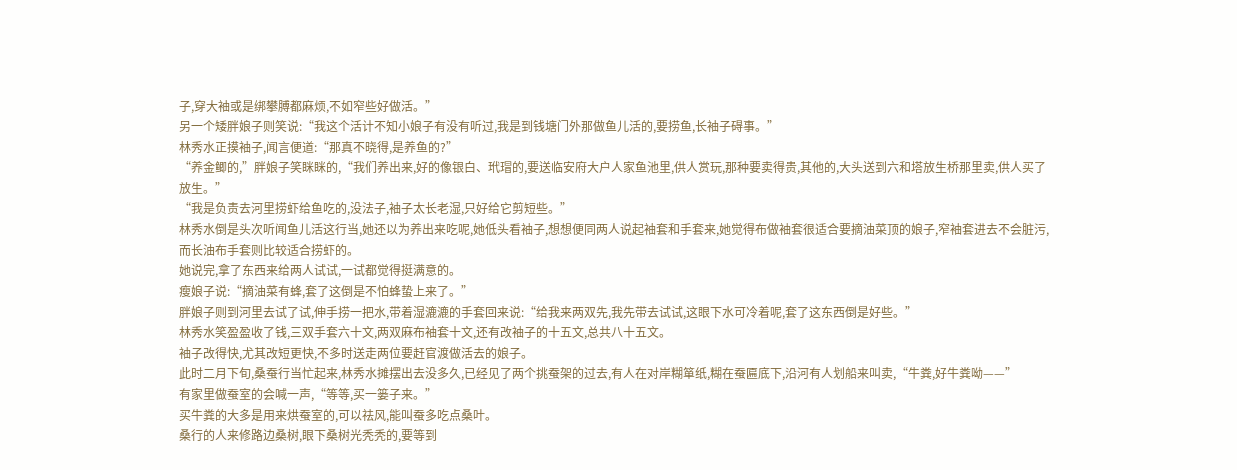子,穿大袖或是绑攀膊都麻烦,不如窄些好做活。”
另一个矮胖娘子则笑说:“我这个活计不知小娘子有没有听过,我是到钱塘门外那做鱼儿活的,要捞鱼,长袖子碍事。”
林秀水正摸袖子,闻言便道:“那真不晓得,是养鱼的?”
“养金鲫的,”胖娘子笑眯眯的,“我们养出来,好的像银白、玳瑁的,要送临安府大户人家鱼池里,供人赏玩,那种要卖得贵,其他的,大头送到六和塔放生桥那里卖,供人买了放生。”
“我是负责去河里捞虾给鱼吃的,没法子,袖子太长老湿,只好给它剪短些。”
林秀水倒是头次听闻鱼儿活这行当,她还以为养出来吃呢,她低头看袖子,想想便同两人说起袖套和手套来,她觉得布做袖套很适合要摘油菜顶的娘子,窄袖套进去不会脏污,而长油布手套则比较适合捞虾的。
她说完,拿了东西来给两人试试,一试都觉得挺满意的。
瘦娘子说:“摘油菜有蜂,套了这倒是不怕蜂蛰上来了。”
胖娘子则到河里去试了试,伸手捞一把水,带着湿漉漉的手套回来说:“给我来两双先,我先带去试试,这眼下水可冷着呢,套了这东西倒是好些。”
林秀水笑盈盈收了钱,三双手套六十文,两双麻布袖套十文,还有改袖子的十五文,总共八十五文。
袖子改得快,尤其改短更快,不多时送走两位要赶官渡做活去的娘子。
此时二月下旬,桑蚕行当忙起来,林秀水摊摆出去没多久,已经见了两个挑蚕架的过去,有人在对岸糊箪纸,糊在蚕匾底下,沿河有人划船来叫卖,“牛粪,好牛粪呦——”
有家里做蚕室的会喊一声,“等等,买一篓子来。”
买牛粪的大多是用来烘蚕室的,可以祛风,能叫蚕多吃点桑叶。
桑行的人来修路边桑树,眼下桑树光秃秃的,要等到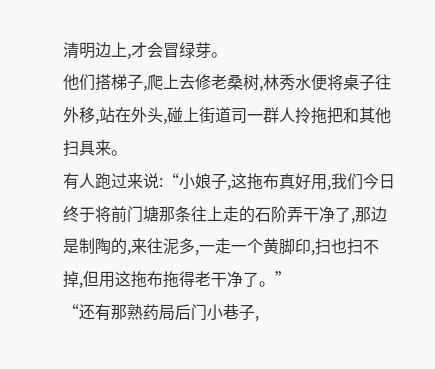清明边上,才会冒绿芽。
他们搭梯子,爬上去修老桑树,林秀水便将桌子往外移,站在外头,碰上街道司一群人拎拖把和其他扫具来。
有人跑过来说:“小娘子,这拖布真好用,我们今日终于将前门塘那条往上走的石阶弄干净了,那边是制陶的,来往泥多,一走一个黄脚印,扫也扫不掉,但用这拖布拖得老干净了。”
“还有那熟药局后门小巷子,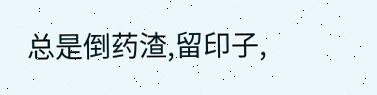总是倒药渣,留印子,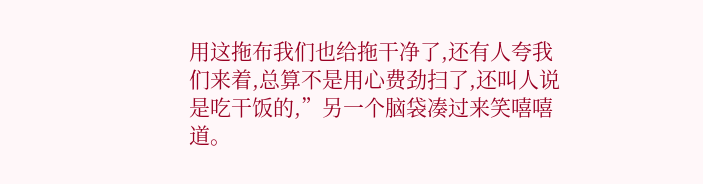用这拖布我们也给拖干净了,还有人夸我们来着,总算不是用心费劲扫了,还叫人说是吃干饭的,”另一个脑袋凑过来笑嘻嘻道。